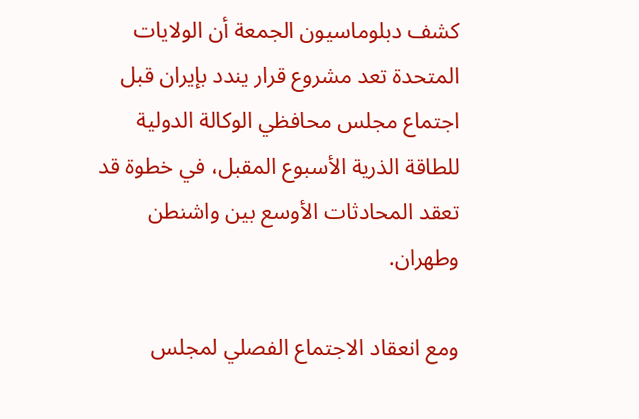كشف دبلوماسيون الجمعة أن الولايات المتحدة تعد مشروع قرار يندد بإيران قبل اجتماع مجلس محافظي الوكالة الدولية للطاقة الذرية الأسبوع المقبل، في خطوة قد تعقد المحادثات الأوسع بين واشنطن وطهران.

ومع انعقاد الاجتماع الفصلي لمجلس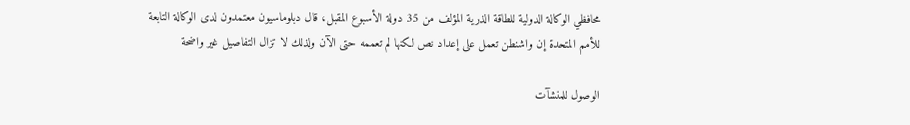محافظي الوكالة الدولية للطاقة الذرية المؤلف من 35 دولة الأسبوع المقبل، قال دبلوماسيون معتمدون لدى الوكالة التابعة للأمم المتحدة إن واشنطن تعمل على إعداد نص لكنها لم تعممه حتى الآن ولذلك لا تزال التفاصيل غير واضحة

الوصول للمنشآت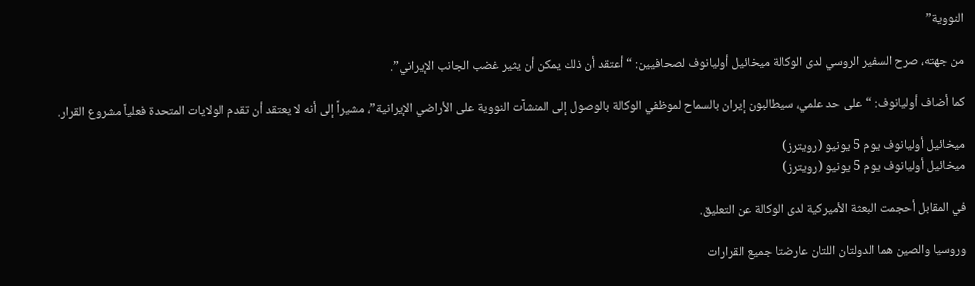النووية”

من جهته، صرح السفير الروسي لدى الوكالة ميخائيل أوليانوف لصحافيين: “أعتقد أن ذلك يمكن أن يثير غضب الجانب الإيراني”.

كما أضاف أوليانوف: “على حد علمي، سيطالبون إيران بالسماح لموظفي الوكالة بالوصول إلى المنشآت النووية على الأراضي الإيرانية”، مشيراً إلى أنه لا يعتقد أن تقدم الولايات المتحدة فعلياً مشروع القرار.

ميخائيل أوليانوف يوم 5 يونيو (رويترز)
ميخائيل أوليانوف يوم 5 يونيو (رويترز)

في المقابل أحجمت البعثة الأميركية لدى الوكالة عن التعليق.

وروسيا والصين هما الدولتان اللتان عارضتا جميع القرارات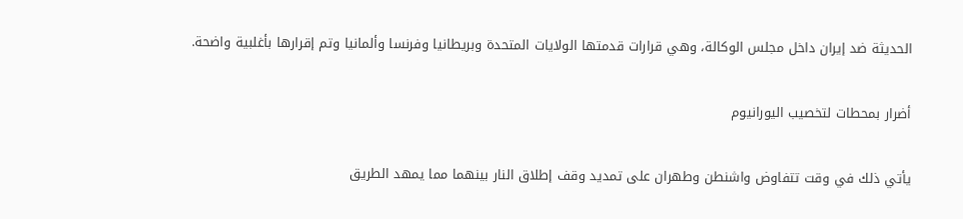الحديثة ضد إيران داخل مجلس الوكالة، وهي قرارات قدمتها الولايات المتحدة وبريطانيا وفرنسا وألمانيا وتم إقرارها بأغلبية واضحة.

أضرار بمحطات لتخصيب اليورانيوم

يأتي ذلك في وقت تتفاوض واشنطن وطهران على تمديد وقف إطلاق النار بينهما مما يمهد الطريق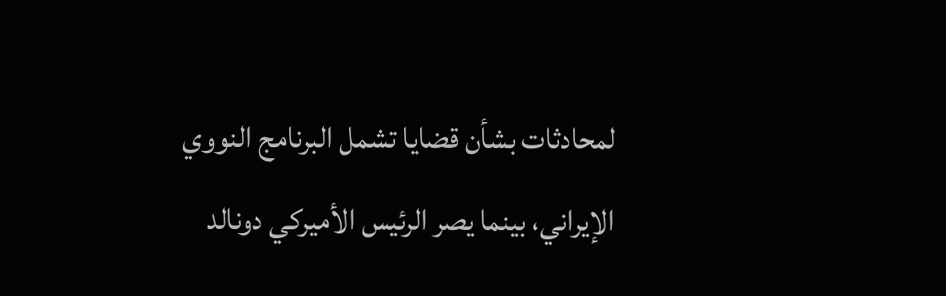لمحادثات بشأن قضايا تشمل البرنامج النووي الإيراني، بينما يصر الرئيس الأميركي دونالد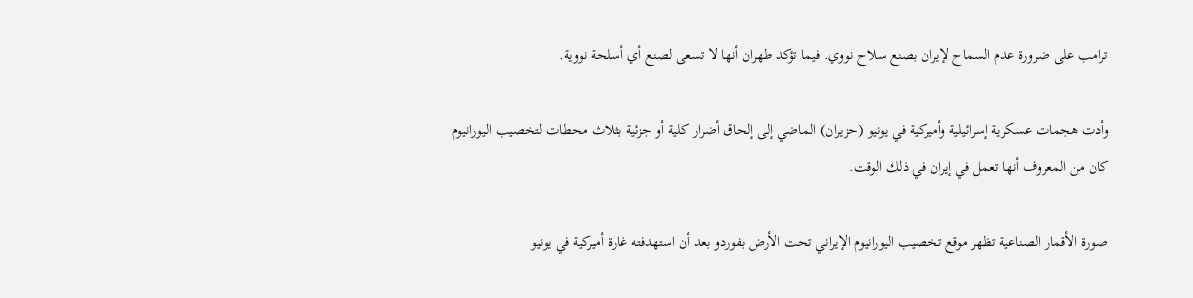ترامب على ضرورة عدم السماح لإيران بصنع سلاح نووي. فيما تؤكد طهران أنها لا تسعى لصنع أي أسلحة نووية.

وأدت هجمات عسكرية إسرائيلية وأميركية في يونيو (حزيران) الماضي إلى إلحاق أضرار كلية أو جزئية بثلاث محطات لتخصيب اليورانيوم كان من المعروف أنها تعمل في إيران في ذلك الوقت.

صورة الأقمار الصناعية تظهر موقع تخصيب اليورانيوم الإيراني تحت الأرض بفوردو بعد أن استهدفته غارة أميركية في يونيو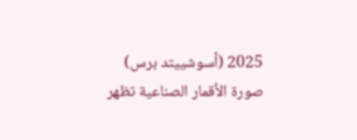2025 (أسوشييتد برس)
صورة الأقمار الصناعية تظهر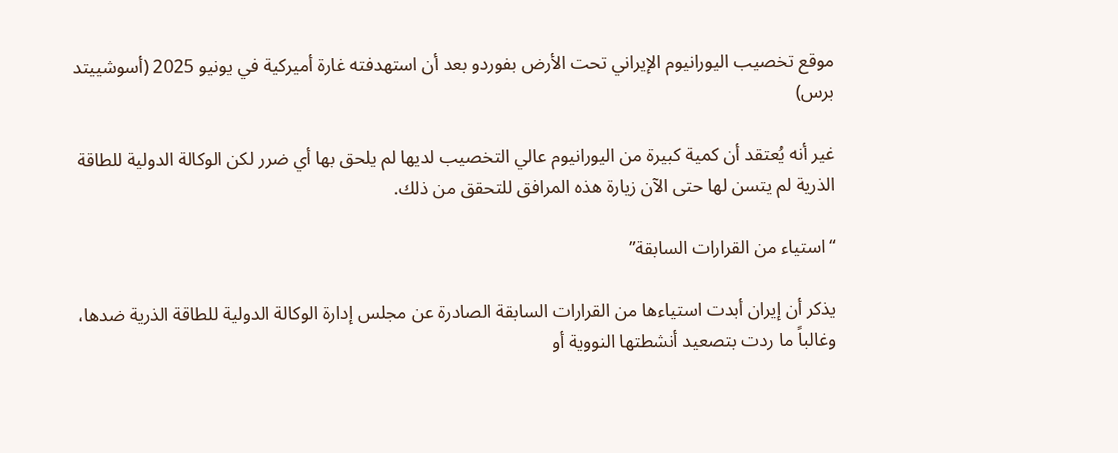موقع تخصيب اليورانيوم الإيراني تحت الأرض بفوردو بعد أن استهدفته غارة أميركية في يونيو 2025 (أسوشييتد برس)

غير أنه يُعتقد أن كمية كبيرة من اليورانيوم عالي التخصيب لديها لم يلحق بها أي ضرر لكن الوكالة الدولية للطاقة الذرية لم يتسن لها حتى الآن زيارة هذه المرافق للتحقق من ذلك.

“استياء من القرارات السابقة”

يذكر أن إيران أبدت استياءها من القرارات السابقة الصادرة عن مجلس إدارة الوكالة الدولية للطاقة الذرية ضدها، وغالباً ما ردت بتصعيد أنشطتها النووية أو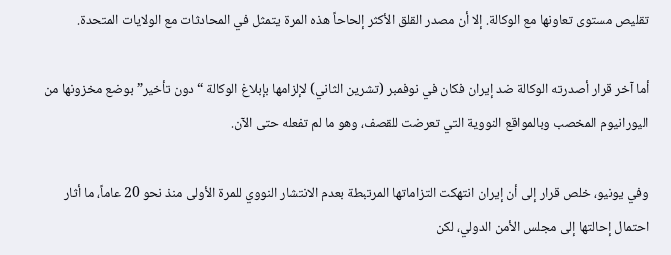تقليص مستوى تعاونها مع الوكالة. إلا أن مصدر القلق الأكثر إلحاحاً هذه المرة يتمثل في المحادثات مع الولايات المتحدة.

أما آخر قرار أصدرته الوكالة ضد إيران فكان في نوفمبر (تشرين الثاني) لإلزامها بإبلاغ الوكالة “دون تأخير” بوضع مخزونها من اليورانيوم المخصب وبالمواقع النووية التي تعرضت للقصف، وهو ما لم تفعله حتى الآن.

وفي يونيو، خلص قرار إلى أن إيران انتهكت التزاماتها المرتبطة بعدم الانتشار النووي للمرة الأولى منذ نحو 20 عاماً، ما أثار احتمال إحالتها إلى مجلس الأمن الدولي، لكن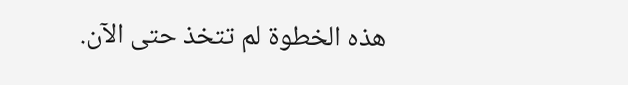هذه الخطوة لم تتخذ حتى الآن.